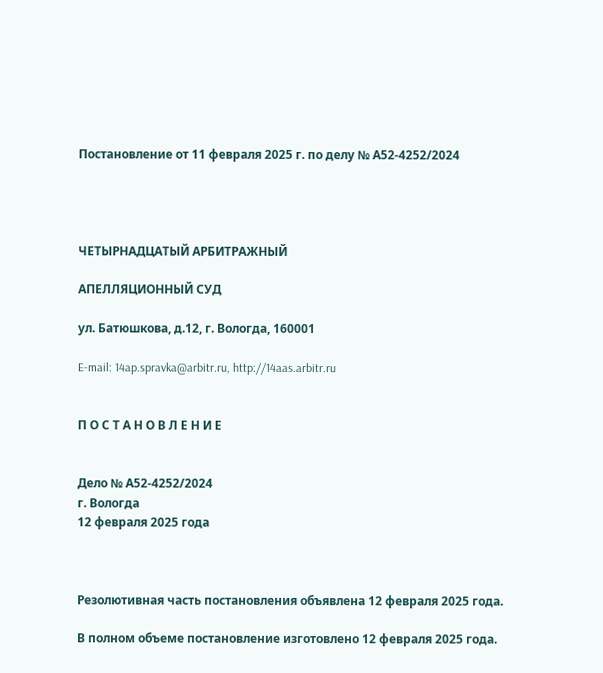Постановление от 11 февраля 2025 г. по делу № А52-4252/2024




ЧЕТЫРНАДЦАТЫЙ АРБИТРАЖНЫЙ

АПЕЛЛЯЦИОННЫЙ СУД

ул. Батюшкова, д.12, г. Вологда, 160001

E-mail: 14ap.spravka@arbitr.ru, http://14aas.arbitr.ru


П О С Т А Н О В Л Е Н И Е


Дело № А52-4252/2024
г. Вологда
12 февраля 2025 года



Резолютивная часть постановления объявлена 12 февраля 2025 года.

В полном объеме постановление изготовлено 12 февраля 2025 года.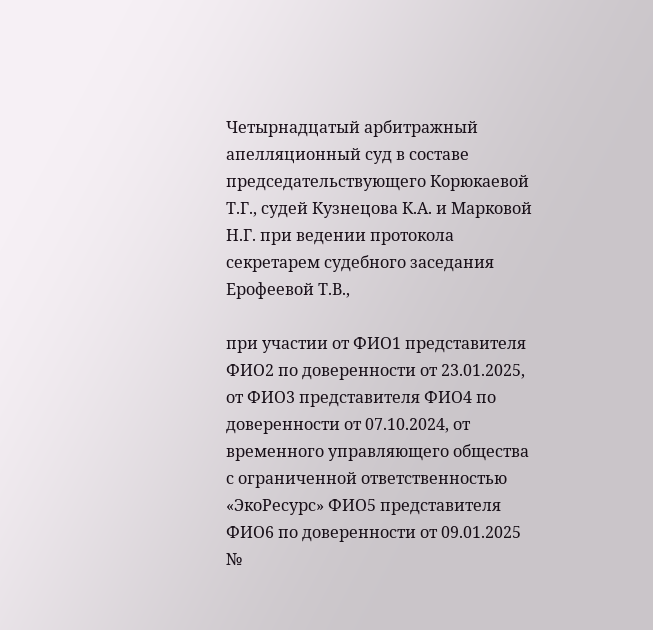Четырнадцатый арбитражный апелляционный суд в составе председательствующего Корюкаевой Т.Г., судей Кузнецова К.А. и Марковой Н.Г. при ведении протокола секретарем судебного заседания Ерофеевой Т.В.,

при участии от ФИО1 представителя ФИО2 по доверенности от 23.01.2025, от ФИО3 представителя ФИО4 по доверенности от 07.10.2024, от временного управляющего общества с ограниченной ответственностью «ЭкоРесурс» ФИО5 представителя ФИО6 по доверенности от 09.01.2025 №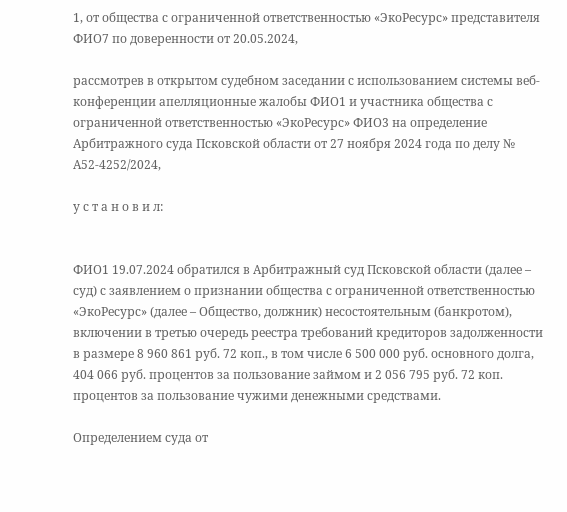1, от общества с ограниченной ответственностью «ЭкоРесурс» представителя ФИО7 по доверенности от 20.05.2024,

рассмотрев в открытом судебном заседании с использованием системы веб-конференции апелляционные жалобы ФИО1 и участника общества с ограниченной ответственностью «ЭкоРесурс» ФИО3 на определение Арбитражного суда Псковской области от 27 ноября 2024 года по делу № А52-4252/2024,

у с т а н о в и л:


ФИО1 19.07.2024 обратился в Арбитражный суд Псковской области (далее – суд) с заявлением о признании общества с ограниченной ответственностью «ЭкоРесурс» (далее – Общество, должник) несостоятельным (банкротом), включении в третью очередь реестра требований кредиторов задолженности в размере 8 960 861 руб. 72 коп., в том числе 6 500 000 руб. основного долга, 404 066 руб. процентов за пользование займом и 2 056 795 руб. 72 коп. процентов за пользование чужими денежными средствами.

Определением суда от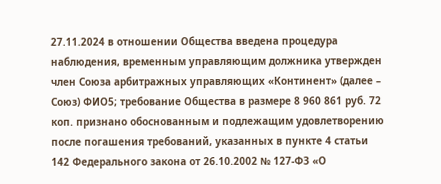27.11.2024 в отношении Общества введена процедура наблюдения, временным управляющим должника утвержден член Союза арбитражных управляющих «Континент» (далее – Союз) ФИО5; требование Общества в размере 8 960 861 руб. 72 коп. признано обоснованным и подлежащим удовлетворению после погашения требований, указанных в пункте 4 статьи 142 Федерального закона от 26.10.2002 № 127-ФЗ «О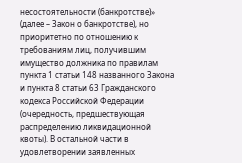несостоятельности (банкротстве)» (далее – Закон о банкротстве), но приоритетно по отношению к требованиям лиц, получившим имущество должника по правилам пункта 1 статьи 148 названного Закона и пункта 8 статьи 63 Гражданского кодекса Российской Федерации (очередность, предшествующая распределению ликвидационной квоты). В остальной части в удовлетворении заявленных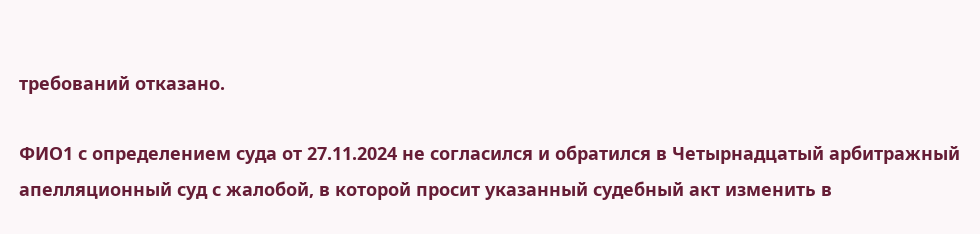требований отказано.

ФИО1 с определением суда от 27.11.2024 не согласился и обратился в Четырнадцатый арбитражный апелляционный суд с жалобой, в которой просит указанный судебный акт изменить в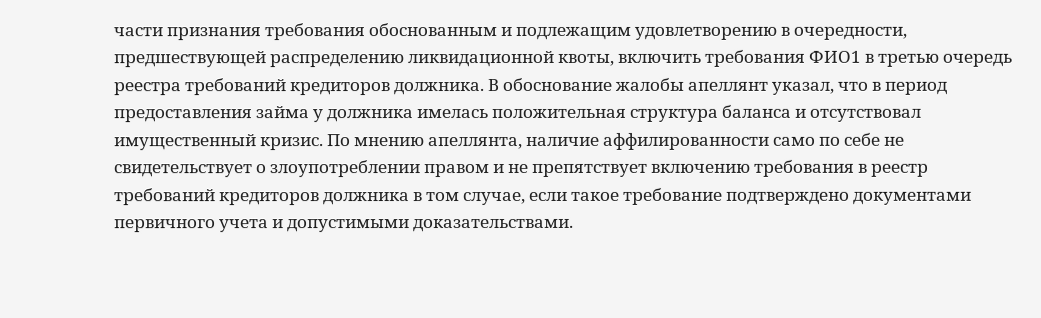части признания требования обоснованным и подлежащим удовлетворению в очередности, предшествующей распределению ликвидационной квоты, включить требования ФИО1 в третью очередь реестра требований кредиторов должника. В обоснование жалобы апеллянт указал, что в период предоставления займа у должника имелась положительная структура баланса и отсутствовал имущественный кризис. По мнению апеллянта, наличие аффилированности само по себе не свидетельствует о злоупотреблении правом и не препятствует включению требования в реестр требований кредиторов должника в том случае, если такое требование подтверждено документами первичного учета и допустимыми доказательствами.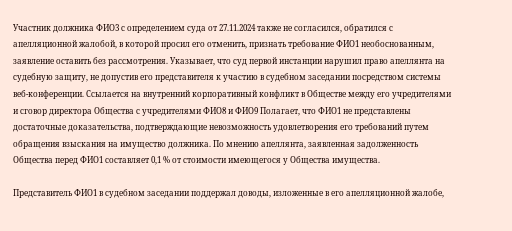Участник должника ФИО3 с определением суда от 27.11.2024 также не согласился, обратился с апелляционной жалобой, в которой просил его отменить, признать требование ФИО1 необоснованным, заявление оставить без рассмотрения. Указывает, что суд первой инстанции нарушил право апеллянта на судебную защиту, не допустив его представителя к участию в судебном заседании посредством системы веб-конференции. Ссылается на внутренний корпоративный конфликт в Обществе между его учредителями и сговор директора Общества с учредителями ФИО8 и ФИО9 Полагает, что ФИО1 не представлены достаточные доказательства, подтверждающие невозможность удовлетворения его требований путем обращения взыскания на имущество должника. По мнению апеллянта, заявленная задолженность Общества перед ФИО1 составляет 0,1 % от стоимости имеющегося у Общества имущества.

Представитель ФИО1 в судебном заседании поддержал доводы, изложенные в его апелляционной жалобе,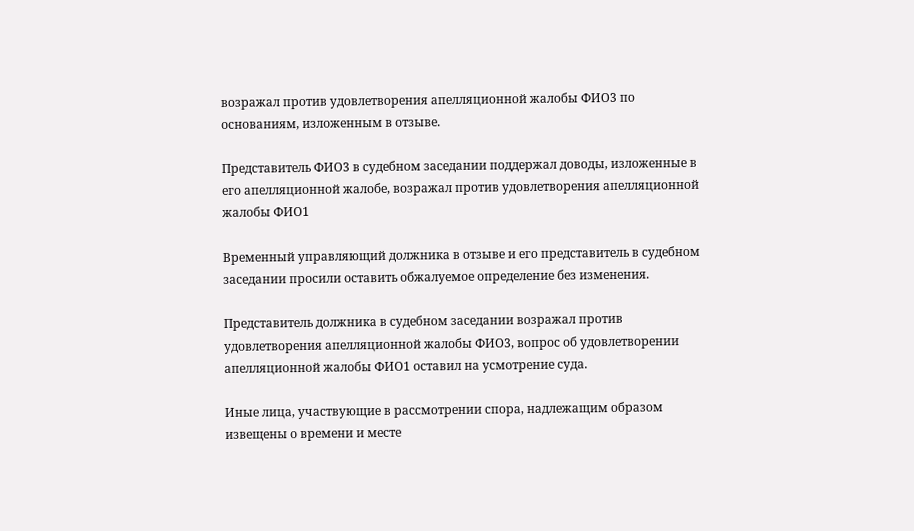возражал против удовлетворения апелляционной жалобы ФИО3 по основаниям, изложенным в отзыве.

Представитель ФИО3 в судебном заседании поддержал доводы, изложенные в его апелляционной жалобе, возражал против удовлетворения апелляционной жалобы ФИО1

Временный управляющий должника в отзыве и его представитель в судебном заседании просили оставить обжалуемое определение без изменения.

Представитель должника в судебном заседании возражал против удовлетворения апелляционной жалобы ФИО3, вопрос об удовлетворении апелляционной жалобы ФИО1 оставил на усмотрение суда.

Иные лица, участвующие в рассмотрении спора, надлежащим образом извещены о времени и месте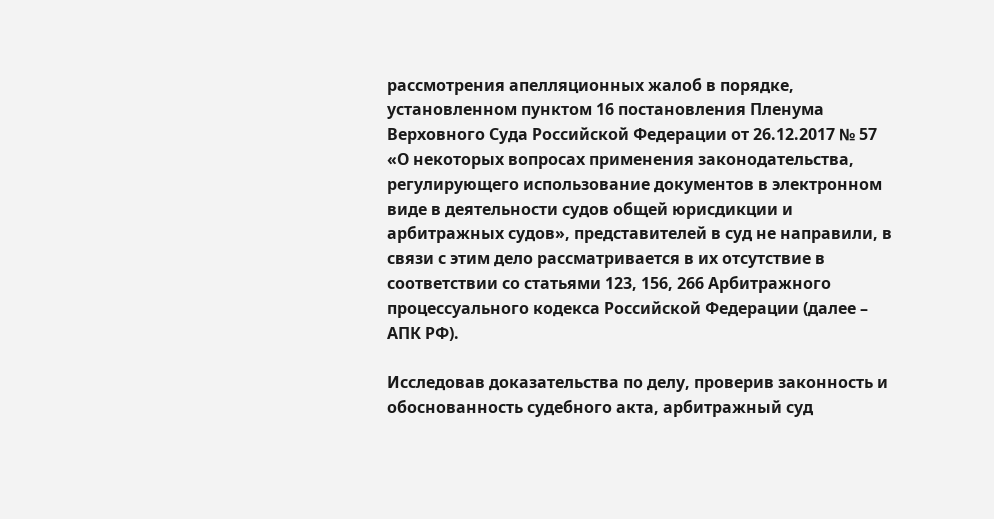рассмотрения апелляционных жалоб в порядке, установленном пунктом 16 постановления Пленума Верховного Суда Российской Федерации от 26.12.2017 № 57 «О некоторых вопросах применения законодательства, регулирующего использование документов в электронном виде в деятельности судов общей юрисдикции и арбитражных судов», представителей в суд не направили, в связи с этим дело рассматривается в их отсутствие в соответствии со статьями 123, 156, 266 Арбитражного процессуального кодекса Российской Федерации (далее – АПК РФ).

Исследовав доказательства по делу, проверив законность и обоснованность судебного акта, арбитражный суд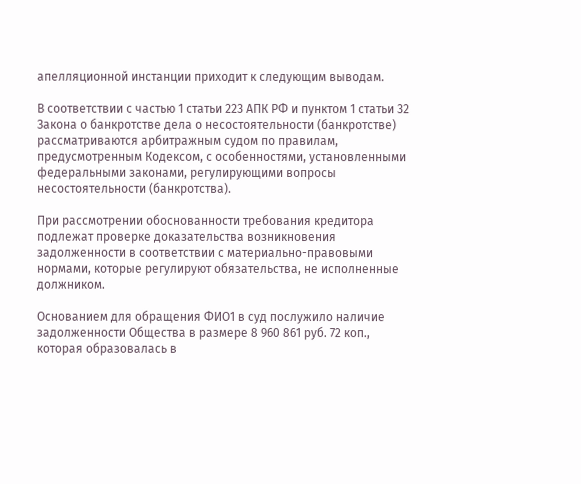апелляционной инстанции приходит к следующим выводам.

В соответствии с частью 1 статьи 223 АПК РФ и пунктом 1 статьи 32 Закона о банкротстве дела о несостоятельности (банкротстве) рассматриваются арбитражным судом по правилам, предусмотренным Кодексом, с особенностями, установленными федеральными законами, регулирующими вопросы несостоятельности (банкротства).

При рассмотрении обоснованности требования кредитора подлежат проверке доказательства возникновения задолженности в соответствии с материально-правовыми нормами, которые регулируют обязательства, не исполненные должником.

Основанием для обращения ФИО1 в суд послужило наличие задолженности Общества в размере 8 960 861 руб. 72 коп., которая образовалась в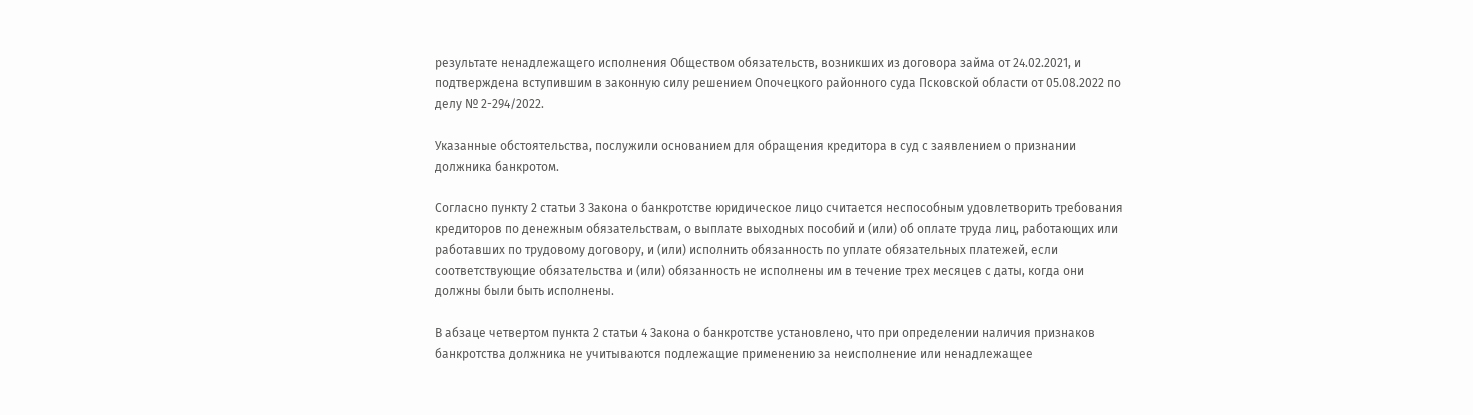результате ненадлежащего исполнения Обществом обязательств, возникших из договора займа от 24.02.2021, и подтверждена вступившим в законную силу решением Опочецкого районного суда Псковской области от 05.08.2022 по делу № 2-294/2022.

Указанные обстоятельства, послужили основанием для обращения кредитора в суд с заявлением о признании должника банкротом.

Согласно пункту 2 статьи 3 Закона о банкротстве юридическое лицо считается неспособным удовлетворить требования кредиторов по денежным обязательствам, о выплате выходных пособий и (или) об оплате труда лиц, работающих или работавших по трудовому договору, и (или) исполнить обязанность по уплате обязательных платежей, если соответствующие обязательства и (или) обязанность не исполнены им в течение трех месяцев с даты, когда они должны были быть исполнены.

В абзаце четвертом пункта 2 статьи 4 Закона о банкротстве установлено, что при определении наличия признаков банкротства должника не учитываются подлежащие применению за неисполнение или ненадлежащее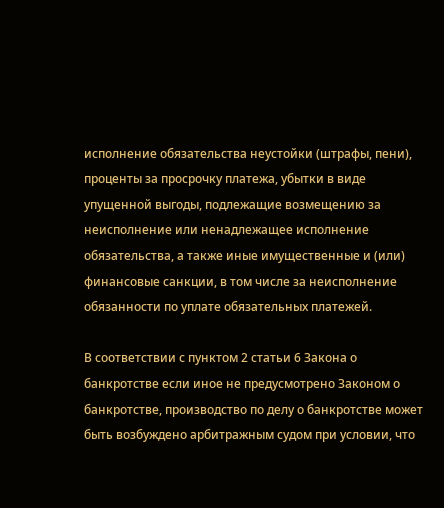исполнение обязательства неустойки (штрафы, пени), проценты за просрочку платежа, убытки в виде упущенной выгоды, подлежащие возмещению за неисполнение или ненадлежащее исполнение обязательства, а также иные имущественные и (или) финансовые санкции, в том числе за неисполнение обязанности по уплате обязательных платежей.

В соответствии с пунктом 2 статьи 6 Закона о банкротстве если иное не предусмотрено Законом о банкротстве, производство по делу о банкротстве может быть возбуждено арбитражным судом при условии, что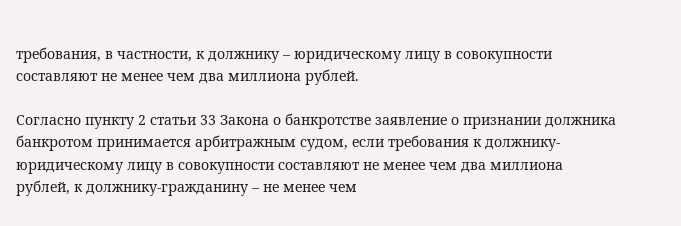требования, в частности, к должнику – юридическому лицу в совокупности составляют не менее чем два миллиона рублей.

Согласно пункту 2 статьи 33 Закона о банкротстве заявление о признании должника банкротом принимается арбитражным судом, если требования к должнику-юридическому лицу в совокупности составляют не менее чем два миллиона рублей, к должнику-гражданину – не менее чем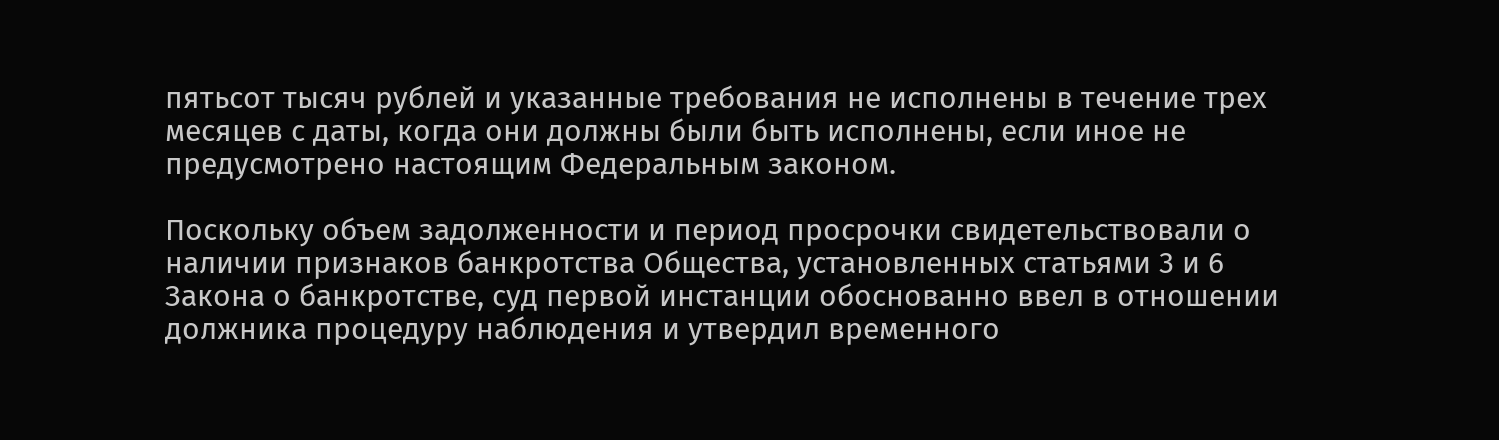пятьсот тысяч рублей и указанные требования не исполнены в течение трех месяцев с даты, когда они должны были быть исполнены, если иное не предусмотрено настоящим Федеральным законом.

Поскольку объем задолженности и период просрочки свидетельствовали о наличии признаков банкротства Общества, установленных статьями 3 и 6 Закона о банкротстве, суд первой инстанции обоснованно ввел в отношении должника процедуру наблюдения и утвердил временного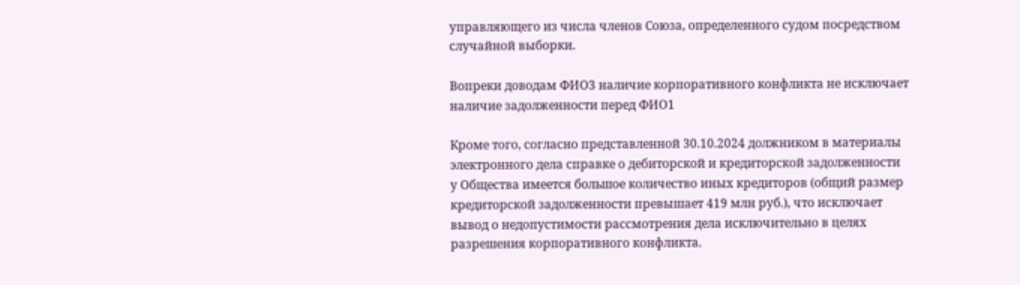управляющего из числа членов Союза, определенного судом посредством случайной выборки.

Вопреки доводам ФИО3 наличие корпоративного конфликта не исключает наличие задолженности перед ФИО1

Кроме того, согласно представленной 30.10.2024 должником в материалы электронного дела справке о дебиторской и кредиторской задолженности у Общества имеется большое количество иных кредиторов (общий размер кредиторской задолженности превышает 419 млн руб.), что исключает вывод о недопустимости рассмотрения дела исключительно в целях разрешения корпоративного конфликта.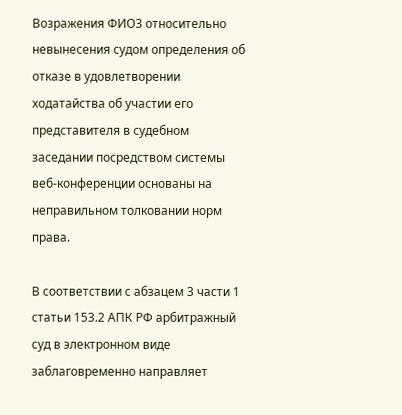Возражения ФИО3 относительно невынесения судом определения об отказе в удовлетворении ходатайства об участии его представителя в судебном заседании посредством системы веб-конференции основаны на неправильном толковании норм права.

В соответствии с абзацем 3 части 1 статьи 153.2 АПК РФ арбитражный суд в электронном виде заблаговременно направляет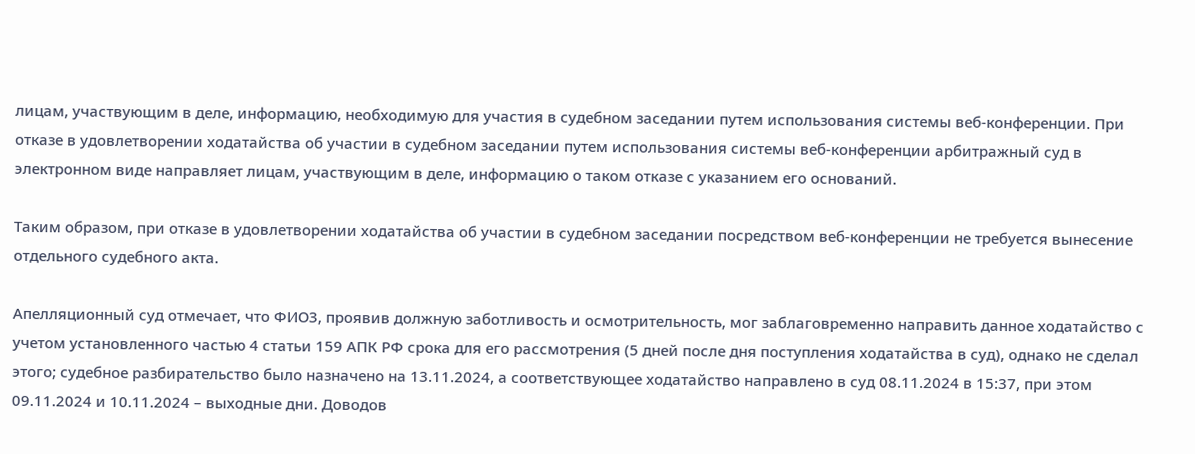лицам, участвующим в деле, информацию, необходимую для участия в судебном заседании путем использования системы веб-конференции. При отказе в удовлетворении ходатайства об участии в судебном заседании путем использования системы веб-конференции арбитражный суд в электронном виде направляет лицам, участвующим в деле, информацию о таком отказе с указанием его оснований.

Таким образом, при отказе в удовлетворении ходатайства об участии в судебном заседании посредством веб-конференции не требуется вынесение отдельного судебного акта.

Апелляционный суд отмечает, что ФИО3, проявив должную заботливость и осмотрительность, мог заблаговременно направить данное ходатайство с учетом установленного частью 4 статьи 159 АПК РФ срока для его рассмотрения (5 дней после дня поступления ходатайства в суд), однако не сделал этого; судебное разбирательство было назначено на 13.11.2024, а соответствующее ходатайство направлено в суд 08.11.2024 в 15:37, при этом 09.11.2024 и 10.11.2024 – выходные дни. Доводов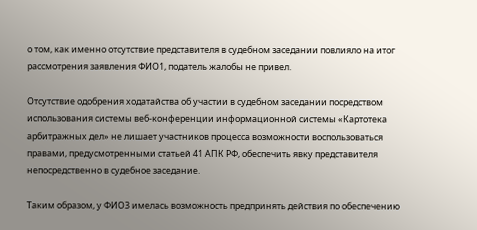о том, как именно отсутствие представителя в судебном заседании повлияло на итог рассмотрения заявления ФИО1, податель жалобы не привел.

Отсутствие одобрения ходатайства об участии в судебном заседании посредством использования системы веб-конференции информационной системы «Картотека арбитражных дел» не лишает участников процесса возможности воспользоваться правами, предусмотренными статьей 41 АПК РФ, обеспечить явку представителя непосредственно в судебное заседание.

Таким образом, у ФИО3 имелась возможность предпринять действия по обеспечению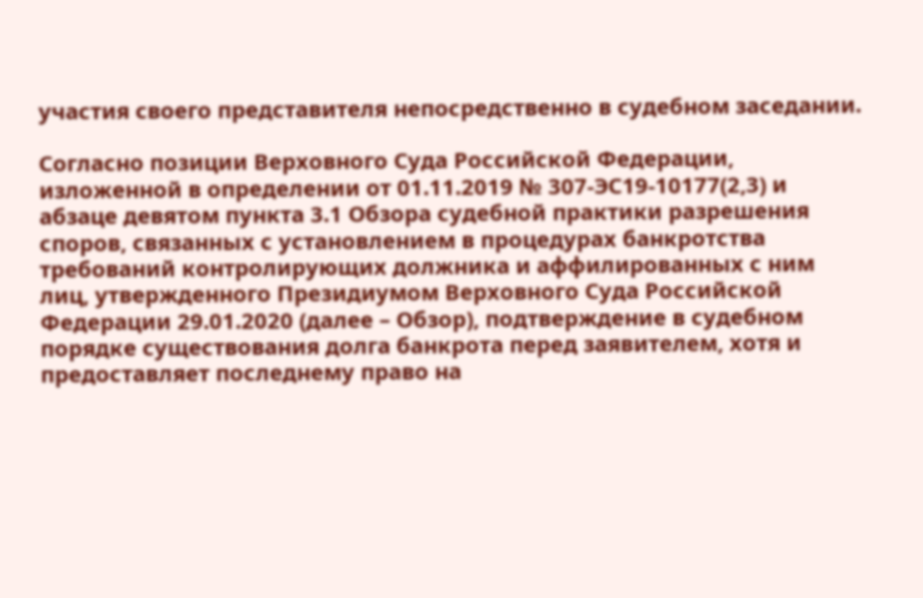участия своего представителя непосредственно в судебном заседании.

Согласно позиции Верховного Суда Российской Федерации, изложенной в определении от 01.11.2019 № 307-ЭС19-10177(2,3) и абзаце девятом пункта 3.1 Обзора судебной практики разрешения споров, связанных с установлением в процедурах банкротства требований контролирующих должника и аффилированных с ним лиц, утвержденного Президиумом Верховного Суда Российской Федерации 29.01.2020 (далее – Обзор), подтверждение в судебном порядке существования долга банкрота перед заявителем, хотя и предоставляет последнему право на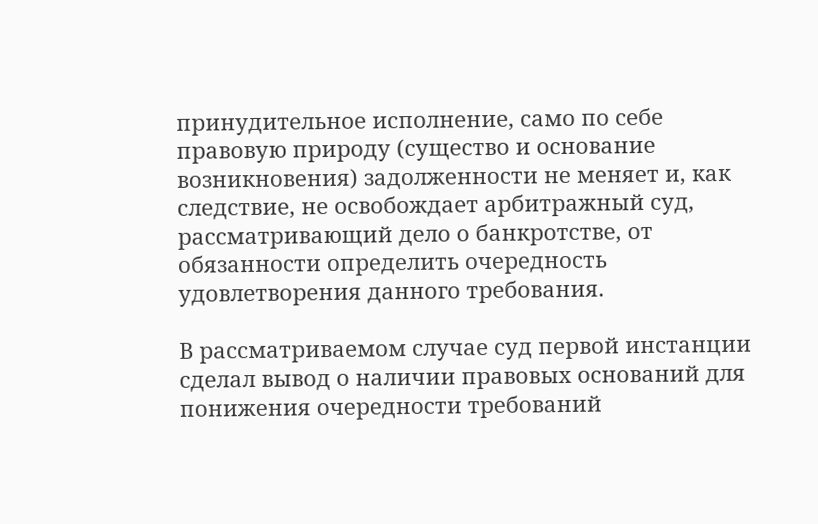принудительное исполнение, само по себе правовую природу (существо и основание возникновения) задолженности не меняет и, как следствие, не освобождает арбитражный суд, рассматривающий дело о банкротстве, от обязанности определить очередность удовлетворения данного требования.

В рассматриваемом случае суд первой инстанции сделал вывод о наличии правовых оснований для понижения очередности требований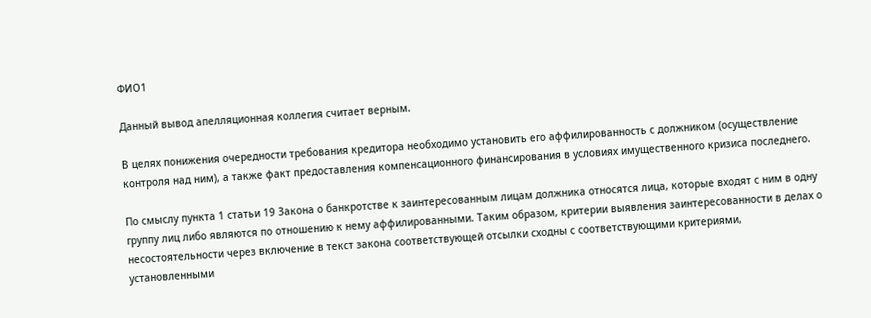ФИО1

Данный вывод апелляционная коллегия считает верным.

В целях понижения очередности требования кредитора необходимо установить его аффилированность с должником (осуществление контроля над ним), а также факт предоставления компенсационного финансирования в условиях имущественного кризиса последнего.

По смыслу пункта 1 статьи 19 Закона о банкротстве к заинтересованным лицам должника относятся лица, которые входят с ним в одну группу лиц либо являются по отношению к нему аффилированными. Таким образом, критерии выявления заинтересованности в делах о несостоятельности через включение в текст закона соответствующей отсылки сходны с соответствующими критериями, установленными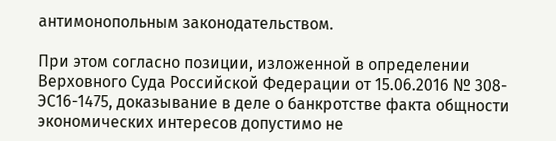антимонопольным законодательством.

При этом согласно позиции, изложенной в определении Верховного Суда Российской Федерации от 15.06.2016 № 308-ЭС16-1475, доказывание в деле о банкротстве факта общности экономических интересов допустимо не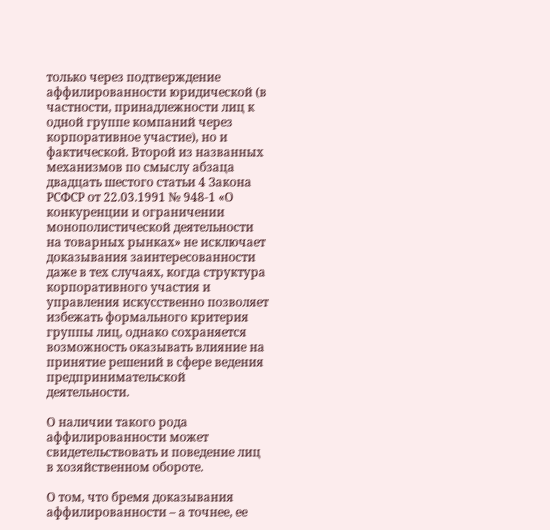только через подтверждение аффилированности юридической (в частности, принадлежности лиц к одной группе компаний через корпоративное участие), но и фактической. Второй из названных механизмов по смыслу абзаца двадцать шестого статьи 4 Закона РСФСР от 22.03.1991 № 948-1 «О конкуренции и ограничении монополистической деятельности на товарных рынках» не исключает доказывания заинтересованности даже в тех случаях, когда структура корпоративного участия и управления искусственно позволяет избежать формального критерия группы лиц, однако сохраняется возможность оказывать влияние на принятие решений в сфере ведения предпринимательской деятельности.

О наличии такого рода аффилированности может свидетельствовать и поведение лиц в хозяйственном обороте.

О том, что бремя доказывания аффилированности – а точнее, ее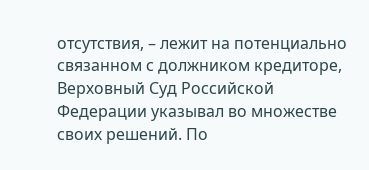отсутствия, – лежит на потенциально связанном с должником кредиторе, Верховный Суд Российской Федерации указывал во множестве своих решений. По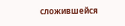сложившейся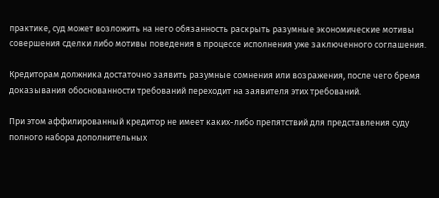практике, суд может возложить на него обязанность раскрыть разумные экономические мотивы совершения сделки либо мотивы поведения в процессе исполнения уже заключенного соглашения.

Кредиторам должника достаточно заявить разумные сомнения или возражения, после чего бремя доказывания обоснованности требований переходит на заявителя этих требований.

При этом аффилированный кредитор не имеет каких-либо препятствий для представления суду полного набора дополнительных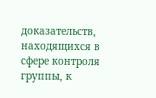доказательств, находящихся в сфере контроля группы, к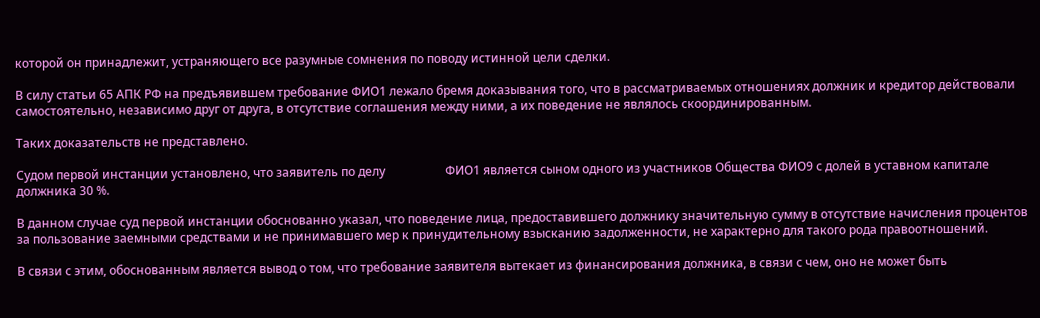которой он принадлежит, устраняющего все разумные сомнения по поводу истинной цели сделки.

В силу статьи 65 АПК РФ на предъявившем требование ФИО1 лежало бремя доказывания того, что в рассматриваемых отношениях должник и кредитор действовали самостоятельно, независимо друг от друга, в отсутствие соглашения между ними, а их поведение не являлось скоординированным.

Таких доказательств не представлено.

Судом первой инстанции установлено, что заявитель по делу                    ФИО1 является сыном одного из участников Общества ФИО9 с долей в уставном капитале должника 30 %.

В данном случае суд первой инстанции обоснованно указал, что поведение лица, предоставившего должнику значительную сумму в отсутствие начисления процентов за пользование заемными средствами и не принимавшего мер к принудительному взысканию задолженности, не характерно для такого рода правоотношений.

В связи с этим, обоснованным является вывод о том, что требование заявителя вытекает из финансирования должника, в связи с чем, оно не может быть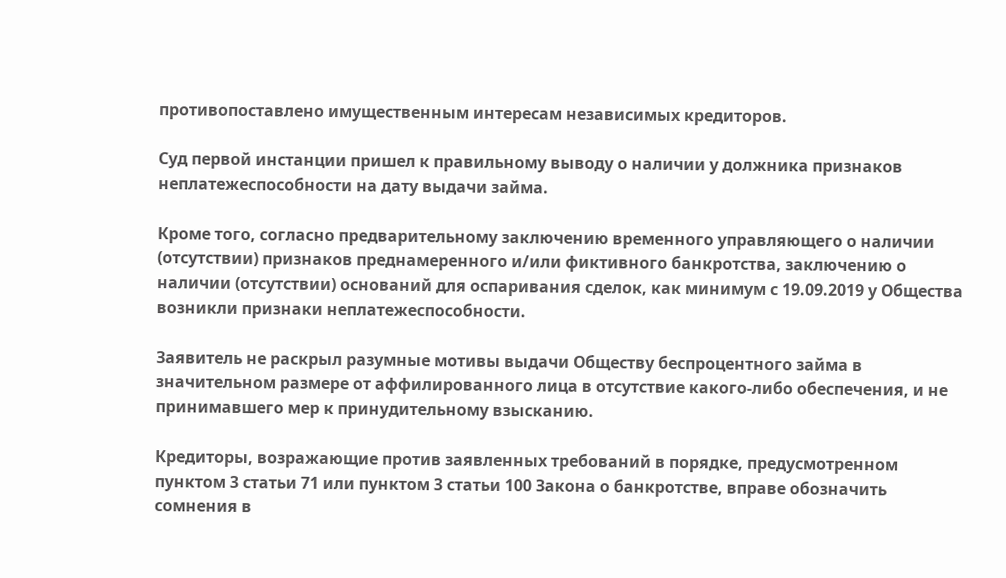противопоставлено имущественным интересам независимых кредиторов.

Суд первой инстанции пришел к правильному выводу о наличии у должника признаков неплатежеспособности на дату выдачи займа.

Кроме того, согласно предварительному заключению временного управляющего о наличии (отсутствии) признаков преднамеренного и/или фиктивного банкротства, заключению о наличии (отсутствии) оснований для оспаривания сделок, как минимум с 19.09.2019 у Общества возникли признаки неплатежеспособности.

Заявитель не раскрыл разумные мотивы выдачи Обществу беспроцентного займа в значительном размере от аффилированного лица в отсутствие какого-либо обеспечения, и не принимавшего мер к принудительному взысканию.

Кредиторы, возражающие против заявленных требований в порядке, предусмотренном пунктом 3 статьи 71 или пунктом 3 статьи 100 Закона о банкротстве, вправе обозначить сомнения в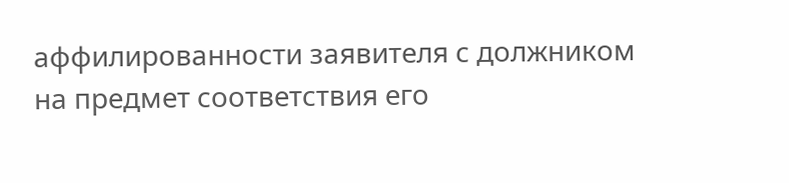аффилированности заявителя с должником на предмет соответствия его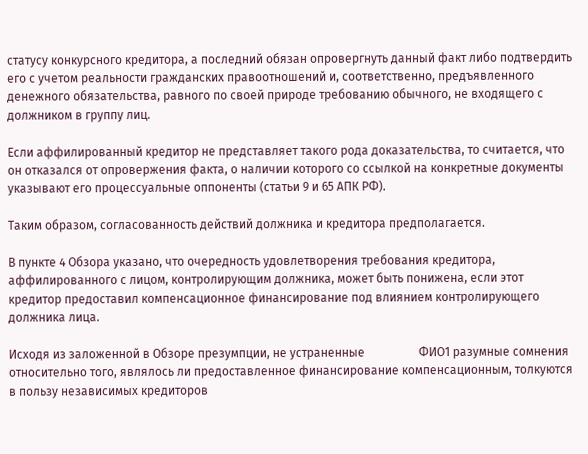статусу конкурсного кредитора, а последний обязан опровергнуть данный факт либо подтвердить его с учетом реальности гражданских правоотношений и, соответственно, предъявленного денежного обязательства, равного по своей природе требованию обычного, не входящего с должником в группу лиц.

Если аффилированный кредитор не представляет такого рода доказательства, то считается, что он отказался от опровержения факта, о наличии которого со ссылкой на конкретные документы указывают его процессуальные оппоненты (статьи 9 и 65 АПК РФ).

Таким образом, согласованность действий должника и кредитора предполагается.

В пункте 4 Обзора указано, что очередность удовлетворения требования кредитора, аффилированного с лицом, контролирующим должника, может быть понижена, если этот кредитор предоставил компенсационное финансирование под влиянием контролирующего должника лица.

Исходя из заложенной в Обзоре презумпции, не устраненные                  ФИО1 разумные сомнения относительно того, являлось ли предоставленное финансирование компенсационным, толкуются в пользу независимых кредиторов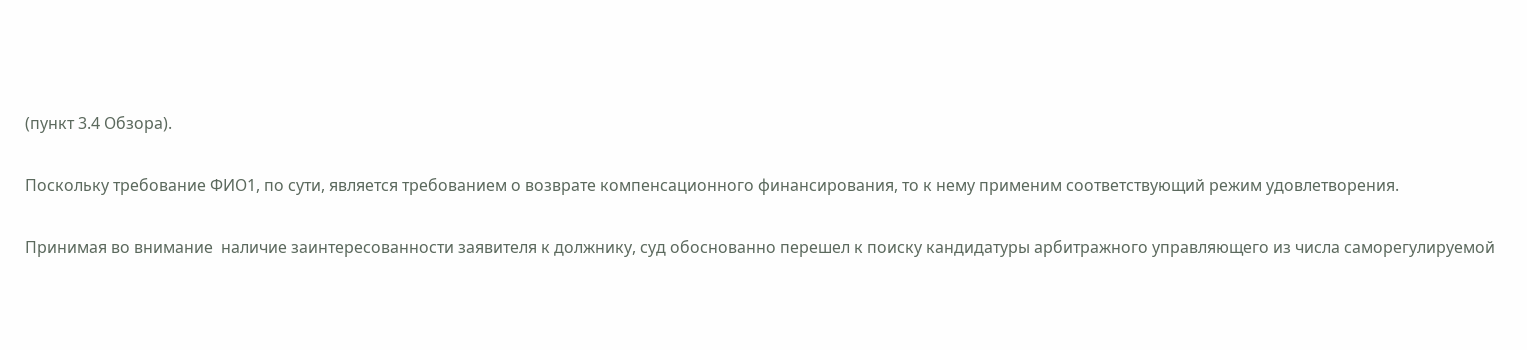(пункт 3.4 Обзора).

Поскольку требование ФИО1, по сути, является требованием о возврате компенсационного финансирования, то к нему применим соответствующий режим удовлетворения.

Принимая во внимание  наличие заинтересованности заявителя к должнику, суд обоснованно перешел к поиску кандидатуры арбитражного управляющего из числа саморегулируемой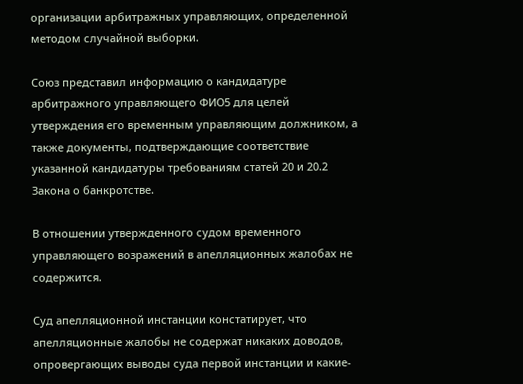организации арбитражных управляющих, определенной методом случайной выборки.

Союз представил информацию о кандидатуре арбитражного управляющего ФИО5 для целей утверждения его временным управляющим должником, а также документы, подтверждающие соответствие указанной кандидатуры требованиям статей 20 и 20.2 Закона о банкротстве.

В отношении утвержденного судом временного управляющего возражений в апелляционных жалобах не содержится.

Суд апелляционной инстанции констатирует, что апелляционные жалобы не содержат никаких доводов, опровергающих выводы суда первой инстанции и какие-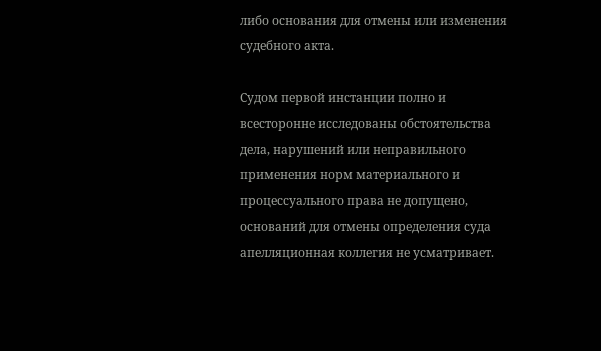либо основания для отмены или изменения судебного акта.

Судом первой инстанции полно и всесторонне исследованы обстоятельства дела, нарушений или неправильного применения норм материального и процессуального права не допущено, оснований для отмены определения суда апелляционная коллегия не усматривает.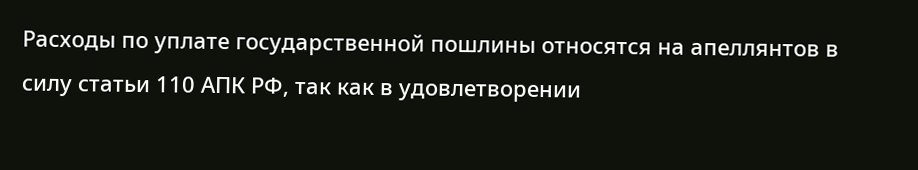Расходы по уплате государственной пошлины относятся на апеллянтов в силу статьи 110 АПК РФ, так как в удовлетворении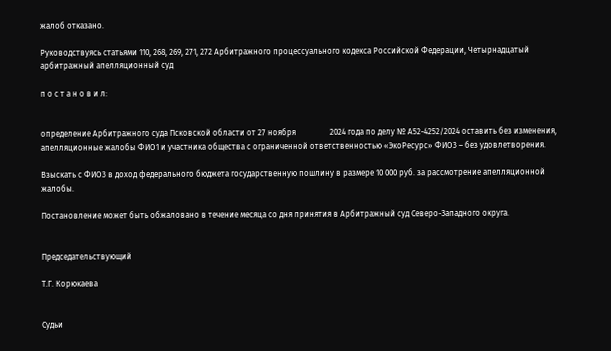жалоб отказано.

Руководствуясь статьями 110, 268, 269, 271, 272 Арбитражного процессуального кодекса Российской Федерации, Четырнадцатый арбитражный апелляционный суд

п о с т а н о в и л:


определение Арбитражного суда Псковской области от 27 ноября                 2024 года по делу № А52-4252/2024 оставить без изменения, апелляционные жалобы ФИО1 и участника общества с ограниченной ответственностью «ЭкоРесурс» ФИО3 – без удовлетворения.

Взыскать с ФИО3 в доход федерального бюджета государственную пошлину в размере 10 000 руб. за рассмотрение апелляционной жалобы.

Постановление может быть обжаловано в течение месяца со дня принятия в Арбитражный суд Северо-Западного округа.


Председательствующий

Т.Г. Корюкаева


Судьи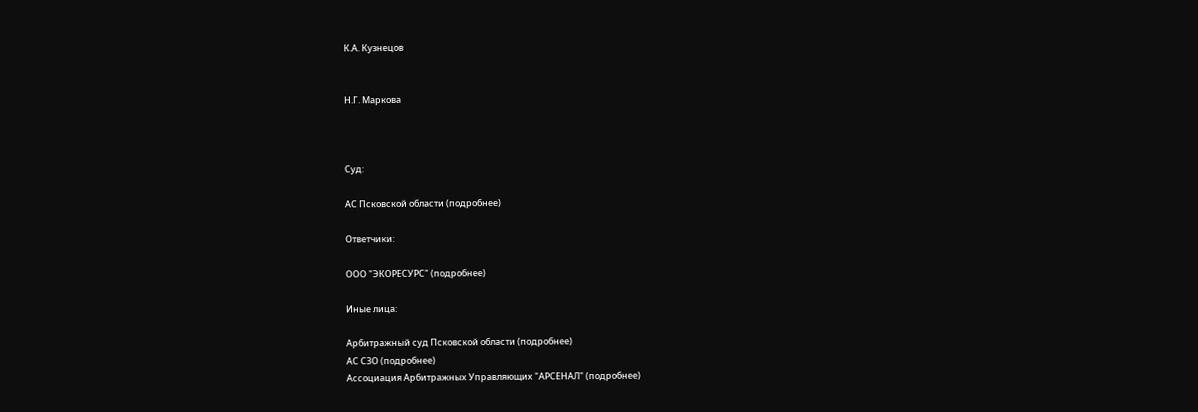К.А. Кузнецов


Н.Г. Маркова



Суд:

АС Псковской области (подробнее)

Ответчики:

ООО "ЭКОРЕСУРС" (подробнее)

Иные лица:

Арбитражный суд Псковской области (подробнее)
АС СЗО (подробнее)
Ассоциация Арбитражных Управляющих "АРСЕНАЛ" (подробнее)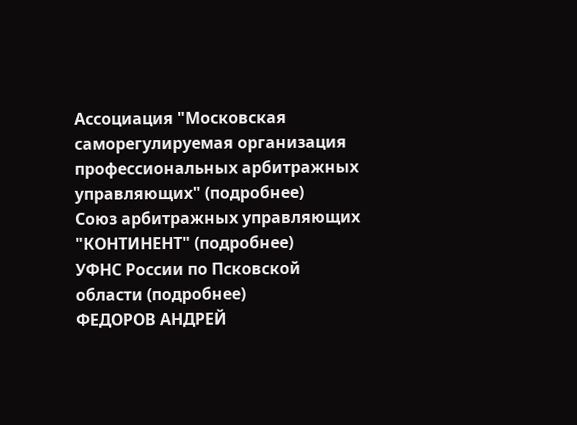Ассоциация "Московская саморегулируемая организация профессиональных арбитражных управляющих" (подробнее)
Союз арбитражных управляющих "КОНТИНЕНТ" (подробнее)
УФНС России по Псковской области (подробнее)
ФЕДОРОВ АНДРЕЙ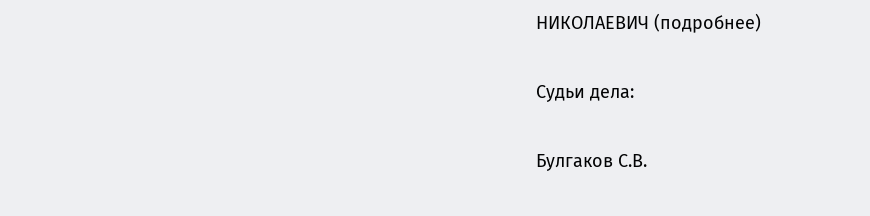НИКОЛАЕВИЧ (подробнее)

Судьи дела:

Булгаков С.В.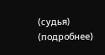(судья) (подробнее)